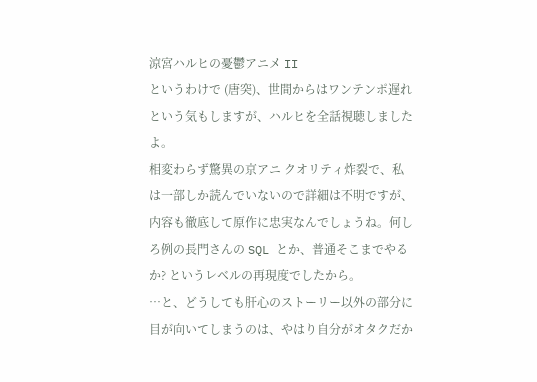涼宮ハルヒの憂鬱アニメ II
というわけで (唐突)、世間からはワンテンポ遅れという気もしますが、ハルヒを全話視聴しましたよ。
相変わらず驚異の京アニ クオリティ炸裂で、私は一部しか読んでいないので詳細は不明ですが、内容も徹底して原作に忠実なんでしょうね。何しろ例の長門さんの SQL とか、普通そこまでやるか? というレベルの再現度でしたから。
…と、どうしても肝心のストーリー以外の部分に目が向いてしまうのは、やはり自分がオタクだか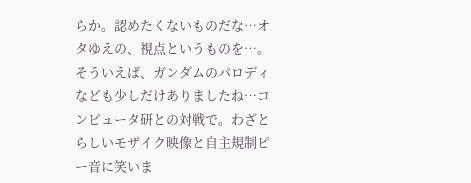らか。認めたくないものだな…オタゆえの、視点というものを…。そういえば、ガンダムのパロディなども少しだけありましたね…コンピュータ研との対戦で。わざとらしいモザイク映像と自主規制ピー音に笑いま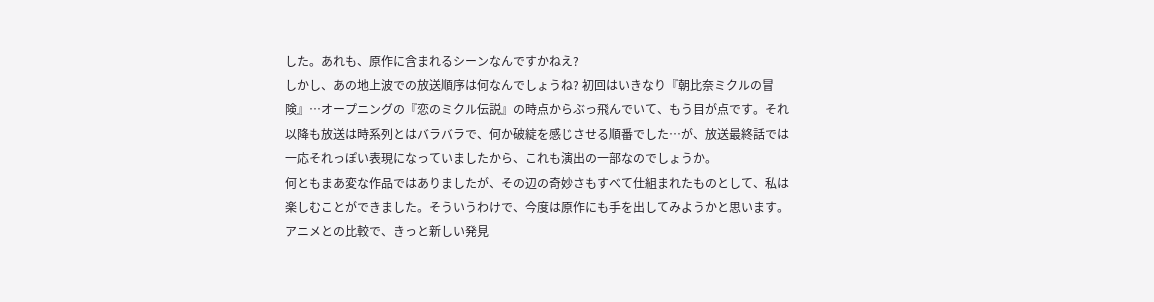した。あれも、原作に含まれるシーンなんですかねえ?
しかし、あの地上波での放送順序は何なんでしょうね? 初回はいきなり『朝比奈ミクルの冒険』…オープニングの『恋のミクル伝説』の時点からぶっ飛んでいて、もう目が点です。それ以降も放送は時系列とはバラバラで、何か破綻を感じさせる順番でした…が、放送最終話では一応それっぽい表現になっていましたから、これも演出の一部なのでしょうか。
何ともまあ変な作品ではありましたが、その辺の奇妙さもすべて仕組まれたものとして、私は楽しむことができました。そういうわけで、今度は原作にも手を出してみようかと思います。アニメとの比較で、きっと新しい発見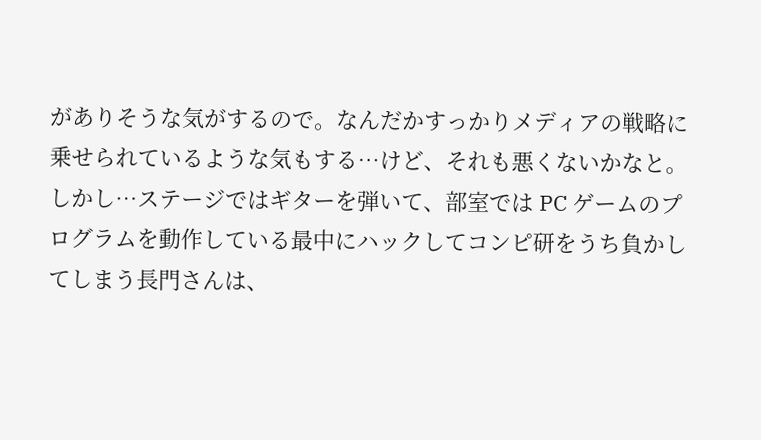がありそうな気がするので。なんだかすっかりメディアの戦略に乗せられているような気もする…けど、それも悪くないかなと。
しかし…ステージではギターを弾いて、部室では PC ゲームのプログラムを動作している最中にハックしてコンピ研をうち負かしてしまう長門さんは、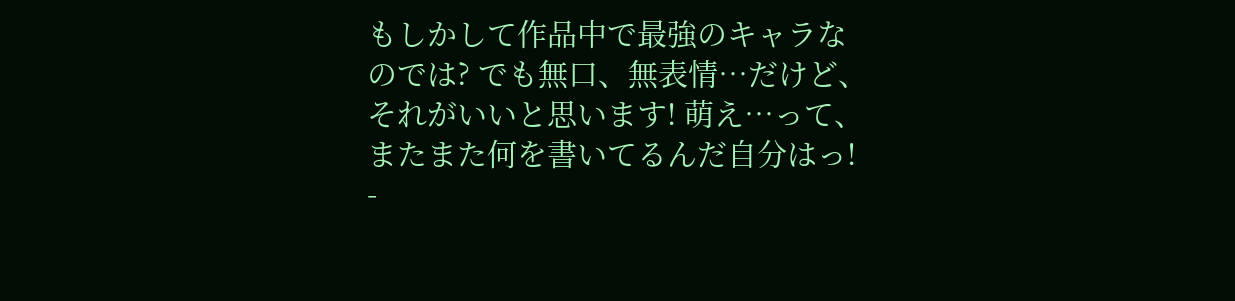もしかして作品中で最強のキャラなのでは? でも無口、無表情…だけど、それがいいと思います! 萌え…って、またまた何を書いてるんだ自分はっ!
-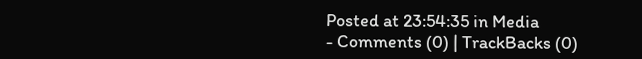Posted at 23:54:35 in Media
- Comments (0) | TrackBacks (0)